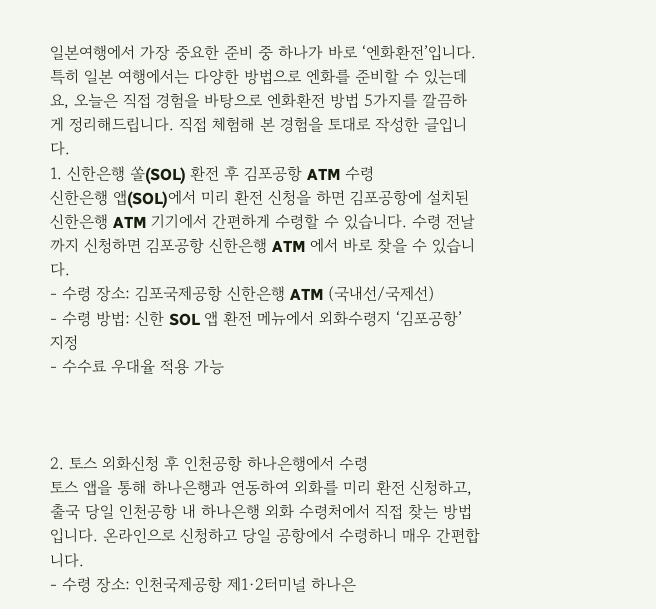일본여행에서 가장 중요한 준비 중 하나가 바로 ‘엔화환전’입니다. 특히 일본 여행에서는 다양한 방법으로 엔화를 준비할 수 있는데요, 오늘은 직접 경험을 바탕으로 엔화환전 방법 5가지를 깔끔하게 정리해드립니다. 직접 체험해 본 경험을 토대로 작성한 글입니다.
1. 신한은행 쏠(SOL) 환전 후 김포공항 ATM 수령
신한은행 앱(SOL)에서 미리 환전 신청을 하면 김포공항에 설치된 신한은행 ATM 기기에서 간편하게 수령할 수 있습니다. 수령 전날까지 신청하면 김포공항 신한은행 ATM 에서 바로 찾을 수 있습니다.
- 수령 장소: 김포국제공항 신한은행 ATM (국내선/국제선)
- 수령 방법: 신한 SOL 앱 환전 메뉴에서 외화수령지 ‘김포공항’ 지정
- 수수료 우대율 적용 가능



2. 토스 외화신청 후 인천공항 하나은행에서 수령
토스 앱을 통해 하나은행과 연동하여 외화를 미리 환전 신청하고, 출국 당일 인천공항 내 하나은행 외화 수령처에서 직접 찾는 방법입니다. 온라인으로 신청하고 당일 공항에서 수령하니 매우 간편합니다.
- 수령 장소: 인천국제공항 제1·2터미널 하나은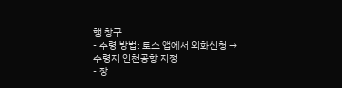행 창구
- 수령 방법: 토스 앱에서 외화신청 → 수령지 인천공항 지정
- 장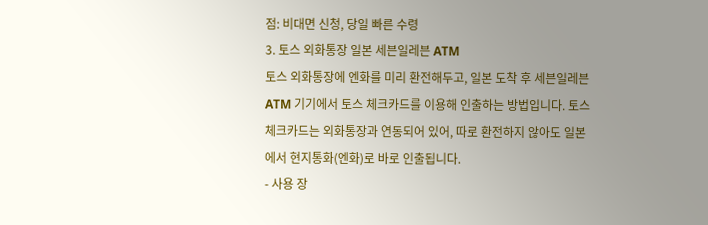점: 비대면 신청, 당일 빠른 수령
3. 토스 외화통장 일본 세븐일레븐 ATM
토스 외화통장에 엔화를 미리 환전해두고, 일본 도착 후 세븐일레븐 ATM 기기에서 토스 체크카드를 이용해 인출하는 방법입니다. 토스 체크카드는 외화통장과 연동되어 있어, 따로 환전하지 않아도 일본에서 현지통화(엔화)로 바로 인출됩니다.
- 사용 장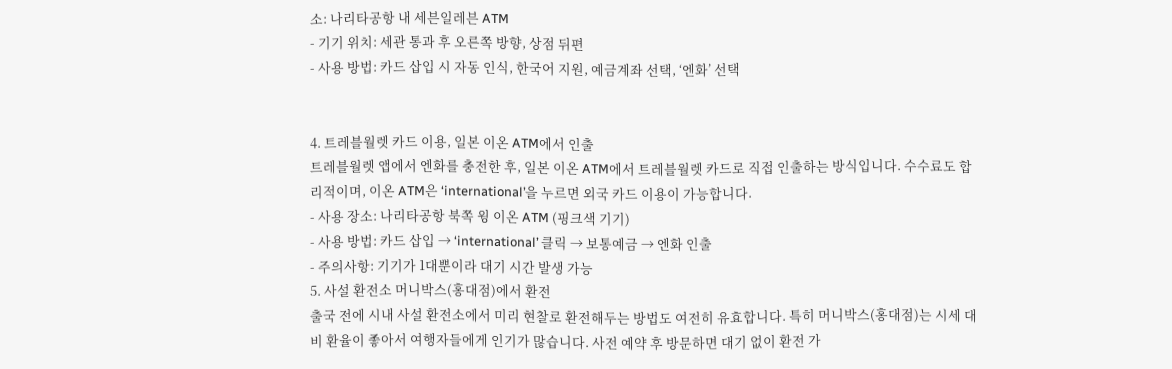소: 나리타공항 내 세븐일레븐 ATM
- 기기 위치: 세관 통과 후 오른쪽 방향, 상점 뒤편
- 사용 방법: 카드 삽입 시 자동 인식, 한국어 지원, 예금계좌 선택, ‘엔화’ 선택


4. 트레블월렛 카드 이용, 일본 이온 ATM에서 인출
트레블월렛 앱에서 엔화를 충전한 후, 일본 이온 ATM에서 트레블월렛 카드로 직접 인출하는 방식입니다. 수수료도 합리적이며, 이온 ATM은 ‘international’을 누르면 외국 카드 이용이 가능합니다.
- 사용 장소: 나리타공항 북쪽 윙 이온 ATM (핑크색 기기)
- 사용 방법: 카드 삽입 → ‘international’ 클릭 → 보통예금 → 엔화 인출
- 주의사항: 기기가 1대뿐이라 대기 시간 발생 가능
5. 사설 환전소 머니박스(홍대점)에서 환전
출국 전에 시내 사설 환전소에서 미리 현찰로 환전해두는 방법도 여전히 유효합니다. 특히 머니박스(홍대점)는 시세 대비 환율이 좋아서 여행자들에게 인기가 많습니다. 사전 예약 후 방문하면 대기 없이 환전 가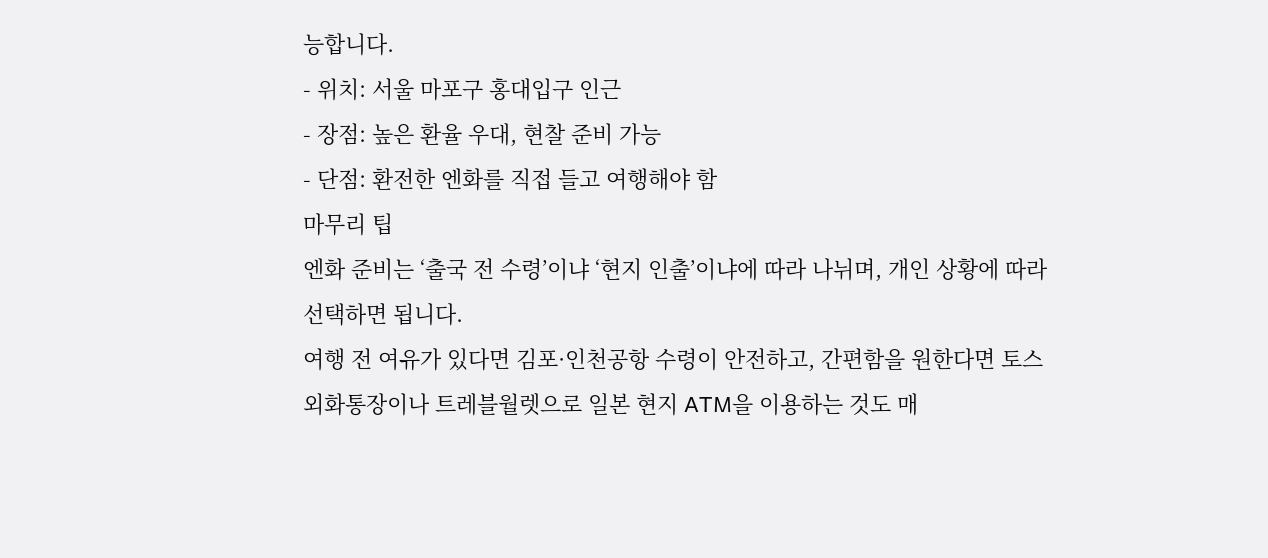능합니다.
- 위치: 서울 마포구 홍대입구 인근
- 장점: 높은 환율 우대, 현찰 준비 가능
- 단점: 환전한 엔화를 직접 들고 여행해야 함
마무리 팁
엔화 준비는 ‘출국 전 수령’이냐 ‘현지 인출’이냐에 따라 나뉘며, 개인 상황에 따라 선택하면 됩니다.
여행 전 여유가 있다면 김포·인천공항 수령이 안전하고, 간편함을 원한다면 토스 외화통장이나 트레블월렛으로 일본 현지 ATM을 이용하는 것도 매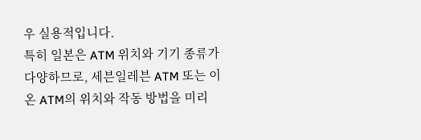우 실용적입니다.
특히 일본은 ATM 위치와 기기 종류가 다양하므로, 세븐일레븐 ATM 또는 이온 ATM의 위치와 작동 방법을 미리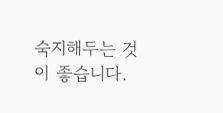숙지해두는 것이 좋습니다.